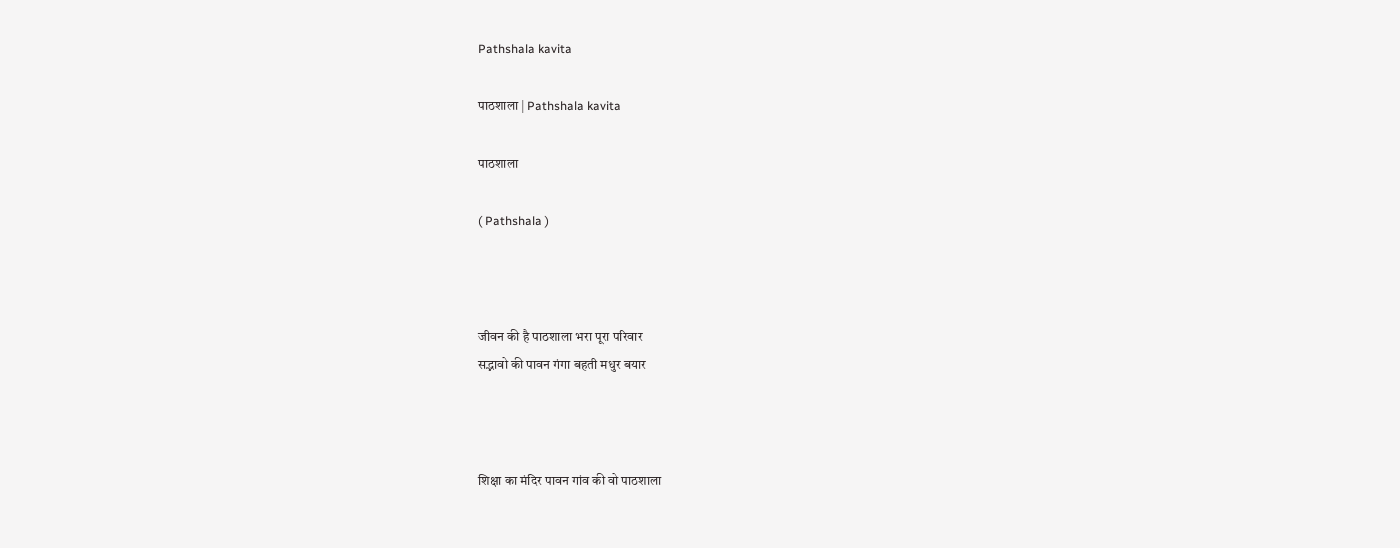Pathshala kavita

पाठशाला | Pathshala kavita

पाठशाला

( Pathshala )



जीवन की है पाठशाला भरा पूरा परिवार
सद्भावो की पावन गंगा बहती मधुर बयार



शिक्षा का मंदिर पावन गांव की वो पाठशाला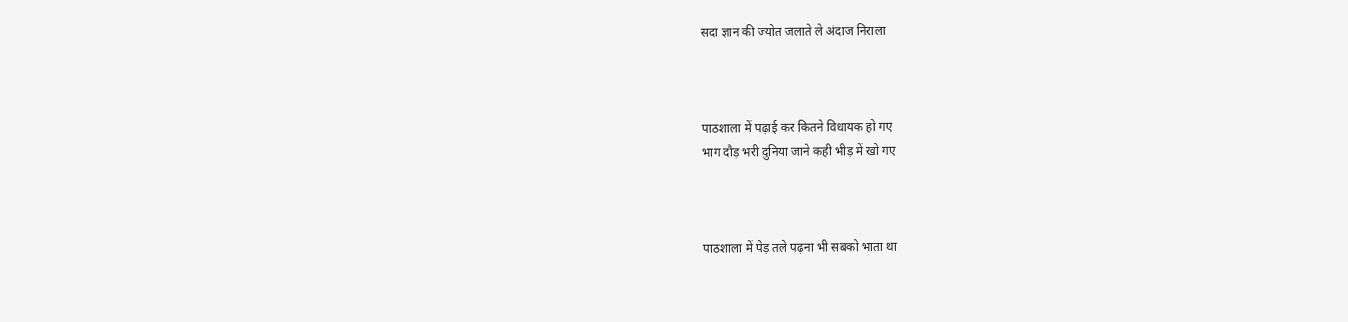सदा ज्ञान की ज्योत जलाते ले अंदाज निराला



पाठशाला में पढ़ाई कर कितने विधायक हो गए
भाग दौड़ भरी दुनिया जाने कही भीड़ में खो गए



पाठशाला में पेड़ तले पढ़ना भी सबको भाता था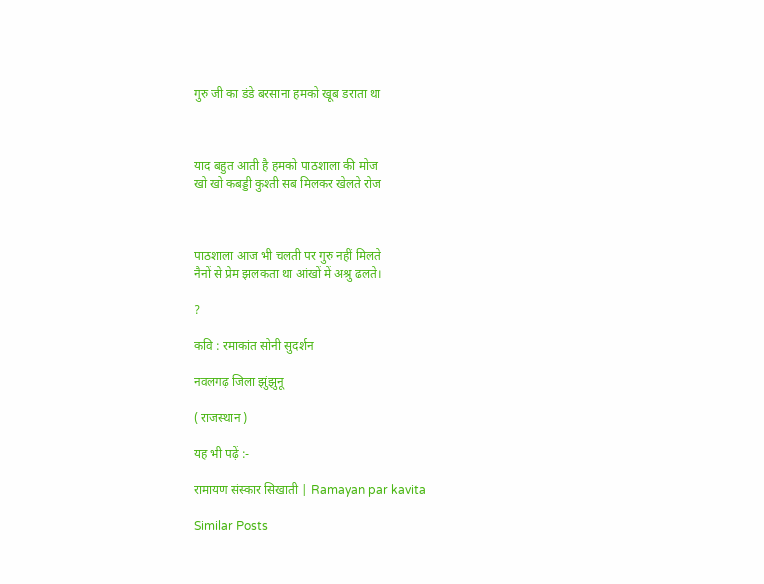गुरु जी का डंडे बरसाना हमको खूब डराता था



याद बहुत आती है हमको पाठशाला की मोज
खो खो कबड्डी कुश्ती सब मिलकर खेलते रोज



पाठशाला आज भी चलती पर गुरु नहीं मिलते
नैनों से प्रेम झलकता था आंखों में अश्रु ढलते।

?

कवि : रमाकांत सोनी सुदर्शन

नवलगढ़ जिला झुंझुनू

( राजस्थान )

यह भी पढ़ें :-

रामायण संस्कार सिखाती | Ramayan par kavita

Similar Posts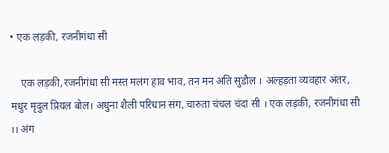• एक लड़की, रजनीगंधा सी

    एक लड़की,रजनीगंधा सी मस्त मलंग हाव भाव, तन मन अति सुडौल । अल्हड़ता व्यवहार अंतर, मधुर मृदुल प्रियल बोल। अधुना शैली परिधान संग, चारुता चंचल चंदा सी । एक लड़की, रजनीगंधा सी ।। अंग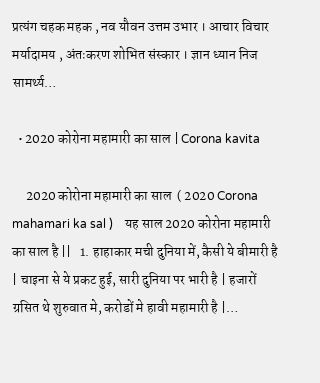प्रत्यंग चहक महक , नव यौवन उत्तम उभार । आचार विचार मर्यादामय , अंतःकरण शोभित संस्कार । ज्ञान ध्यान निज सामर्थ्य…

  • 2020 कोरोना महामारी का साल | Corona kavita

     2020 कोरोना महामारी का साल  ( 2020 Corona mahamari ka sal )    यह साल 2020 कोरोना महामारी का साल है ||   1. हाहाकार मची दुनिया में, कैसी ये बीमारी है | चाइना से ये प्रकट हुई, सारी दुनिया पर भारी है | हजारों ग्रसित थे शुरुवात मे, करोडों मे हावी महामारी है |…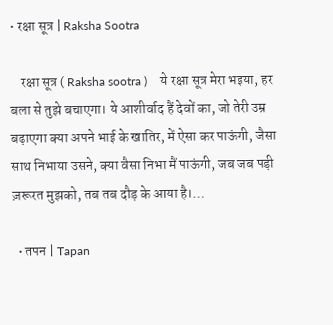• रक्षा सूत्र | Raksha Sootra

    रक्षा सूत्र ( Raksha sootra )    ये रक्षा सूत्र मेरा भइया, हर बला से तुझे बचाएगा। ये आशीर्वाद हैं देवों का, जो तेरी उम्र बढ़ाएगा क्या अपने भाई के खातिर, में ऐसा कर पाऊंगी, जैसा साथ निभाया उसने, क्या वैसा निभा मैं पाऊंगी, जब जब पड़ी ज़रूरत मुझको, तब तब दौड़ के आया है।…

  • तपन | Tapan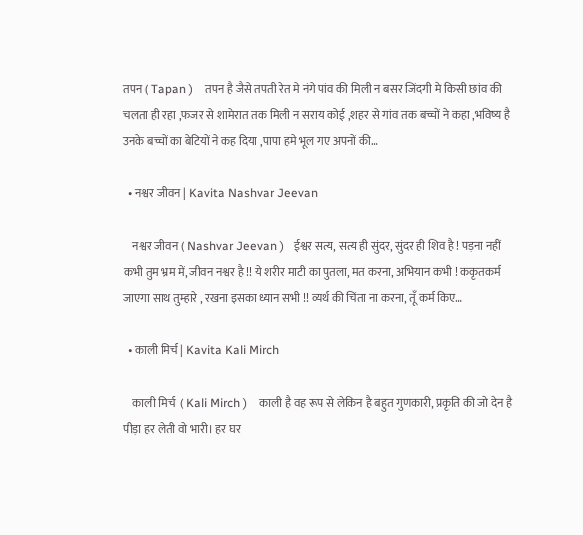तपन ( Tapan )    तपन है जैसे तपती रेत मे नंगे पांव की मिली न बसर जिंदगी मे किसी छांव की चलता ही रहा ,फजर से शामेरात तक मिली न सराय कोई ,शहर से गांव तक बच्चों ने कहा ,भविष्य है उनके बच्चों का बेटियों ने कह दिया ,पापा हमे भूल गए अपनों की…

  • नश्वर जीवन | Kavita Nashvar Jeevan

    नश्वर जीवन ( Nashvar Jeevan )   ईश्वर सत्य, सत्य ही सुंदर, सुंदर ही शिव है ! पड़ना नहीं कभी तुम भ्रम में, जीवन नश्वर है !! ये शरीर माटी का पुतला, मत करना, अभियान कभी ! ककृतकर्म जाएगा साथ तुम्हारे , रखना इसका ध्यान सभी !! व्यर्थ की चिंता ना करना, तूँ कर्म किए…

  • काली मिर्च | Kavita Kali Mirch

    काली मिर्च  ( Kali Mirch )    काली है वह रूप से लेकिन है बहुत गुणकारी, प्रकृति की जो देन है पीड़ा हर लेती वो भारी। हर घर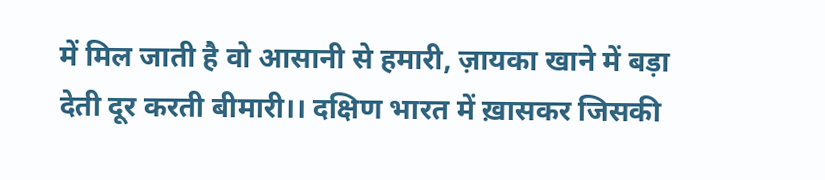में मिल जाती है वो आसानी से हमारी, ज़ायका खाने में बड़ा देती दूर करती बीमारी‌।। दक्षिण भारत में ख़ासकर जिसकी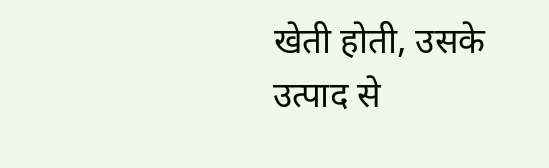खेती होती, उसके उत्पाद से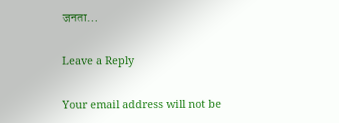जनता…

Leave a Reply

Your email address will not be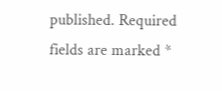published. Required fields are marked *